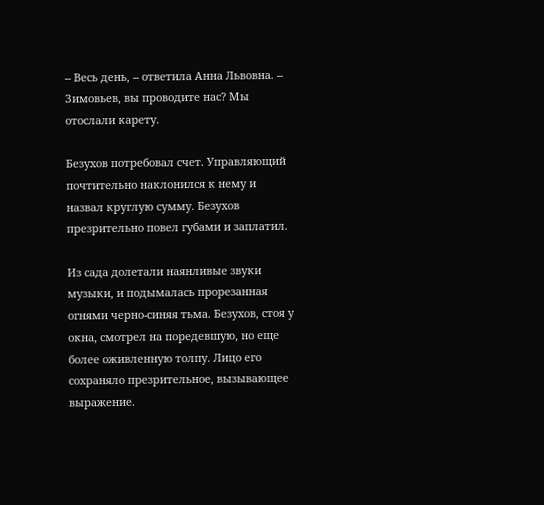-- Весь день, -- ответила Анна Львовна. -- Зимовьев, вы проводите нас? Мы отослали карету.

Безухов потребовал счет. Управляющий почтительно наклонился к нему и назвал круглую сумму. Безухов презрительно повел губами и заплатил.

Из сада долетали наянливые звуки музыки, и подымалась прорезанная огнями черно-синяя тьма. Безухов, стоя у окна, смотрел на поредевшую, но еще более оживленную толпу. Лицо его сохраняло презрительное, вызывающее выражение.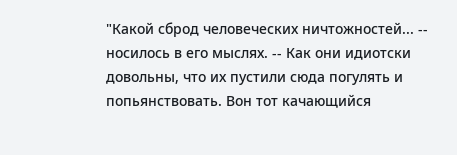"Какой сброд человеческих ничтожностей... -- носилось в его мыслях. -- Как они идиотски довольны, что их пустили сюда погулять и попьянствовать. Вон тот качающийся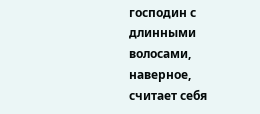господин с длинными волосами, наверное, считает себя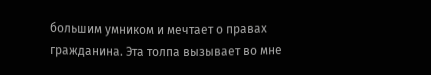большим умником и мечтает о правах гражданина. Эта толпа вызывает во мне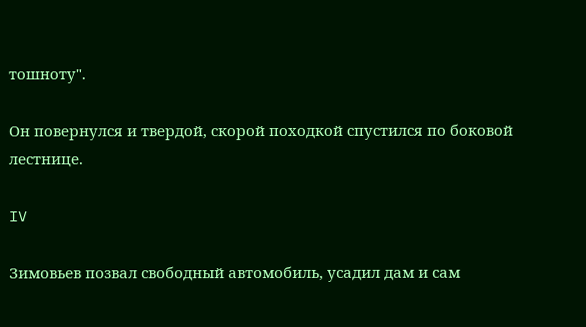тошноту".

Он повернулся и твердой, скорой походкой спустился по боковой лестнице.

IV

Зимовьев позвал свободный автомобиль, усадил дам и сам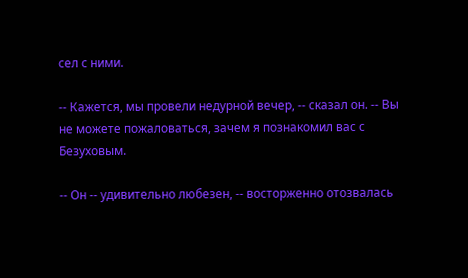сел с ними.

-- Кажется, мы провели недурной вечер, -- сказал он. -- Вы не можете пожаловаться, зачем я познакомил вас с Безуховым.

-- Он -- удивительно любезен, -- восторженно отозвалась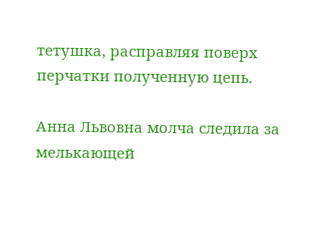тетушка, расправляя поверх перчатки полученную цепь.

Анна Львовна молча следила за мелькающей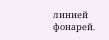линией фонарей.